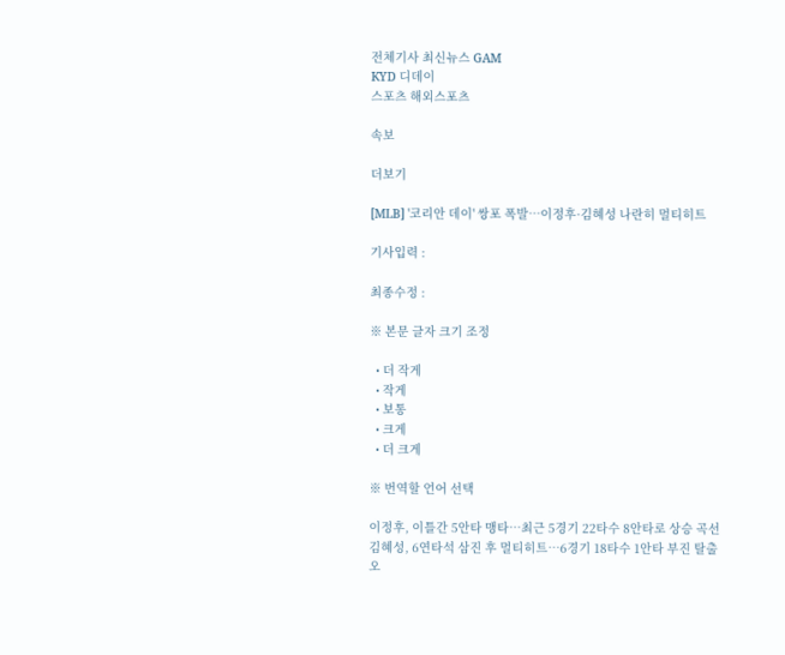전체기사 최신뉴스 GAM
KYD 디데이
스포츠 해외스포츠

속보

더보기

[MLB] '코리안 데이' 쌍포 폭발…이정후·김혜성 나란히 멀티히트

기사입력 :

최종수정 :

※ 본문 글자 크기 조정

  • 더 작게
  • 작게
  • 보통
  • 크게
  • 더 크게

※ 번역할 언어 선택

이정후, 이틀간 5안타 맹타…최근 5경기 22타수 8안타로 상승 곡선
김혜성, 6연타석 삼진 후 멀티히트…6경기 18타수 1안타 부진 탈출
오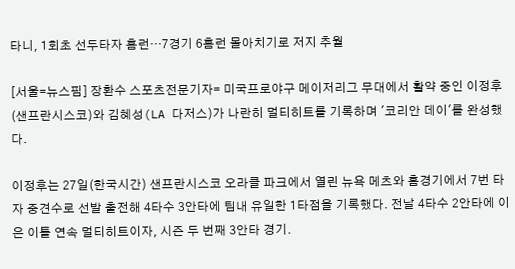타니, 1회초 선두타자 홈런…7경기 6홈런 몰아치기로 저지 추월

[서울=뉴스핌] 장환수 스포츠전문기자= 미국프로야구 메이저리그 무대에서 활약 중인 이정후(샌프란시스코)와 김혜성(LA 다저스)가 나란히 멀티히트를 기록하며 '코리안 데이'를 완성했다.

이정후는 27일(한국시간) 샌프란시스코 오라클 파크에서 열린 뉴욕 메츠와 홈경기에서 7번 타자 중견수로 선발 출전해 4타수 3안타에 팀내 유일한 1타점을 기록했다. 전날 4타수 2안타에 이은 이틀 연속 멀티히트이자, 시즌 두 번째 3안타 경기.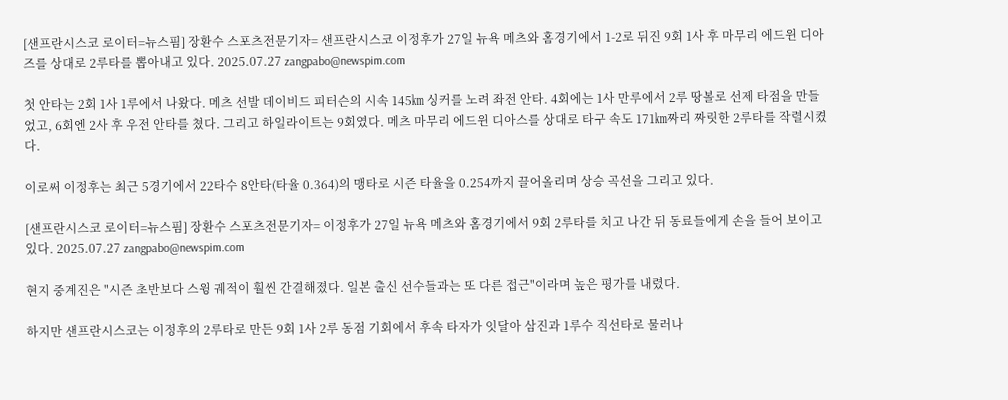[샌프란시스코 로이터=뉴스핌] 장환수 스포츠전문기자= 샌프란시스코 이정후가 27일 뉴욕 메츠와 홈경기에서 1-2로 뒤진 9회 1사 후 마무리 에드윈 디아즈를 상대로 2루타를 뽑아내고 있다. 2025.07.27 zangpabo@newspim.com

첫 안타는 2회 1사 1루에서 나왔다. 메츠 선발 데이비드 피터슨의 시속 145㎞ 싱커를 노려 좌전 안타. 4회에는 1사 만루에서 2루 땅볼로 선제 타점을 만들었고, 6회엔 2사 후 우전 안타를 쳤다. 그리고 하일라이트는 9회였다. 메츠 마무리 에드윈 디아스를 상대로 타구 속도 171㎞짜리 짜릿한 2루타를 작렬시켰다.

이로써 이정후는 최근 5경기에서 22타수 8안타(타율 0.364)의 맹타로 시즌 타율을 0.254까지 끌어올리며 상승 곡선을 그리고 있다.

[샌프란시스코 로이터=뉴스핌] 장환수 스포츠전문기자= 이정후가 27일 뉴욕 메츠와 홈경기에서 9회 2루타를 치고 나간 뒤 동료들에게 손을 들어 보이고 있다. 2025.07.27 zangpabo@newspim.com

현지 중계진은 "시즌 초반보다 스윙 궤적이 훨씬 간결해졌다. 일본 출신 선수들과는 또 다른 접근"이라며 높은 평가를 내렸다.

하지만 샌프란시스코는 이정후의 2루타로 만든 9회 1사 2루 동점 기회에서 후속 타자가 잇달아 삼진과 1루수 직선타로 물러나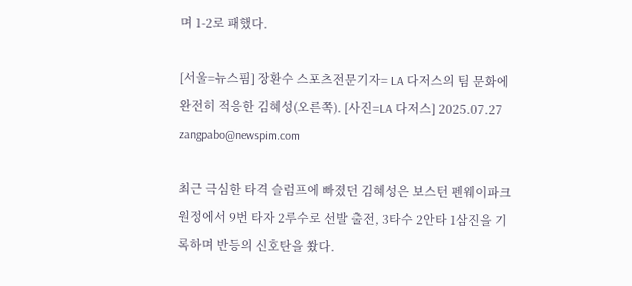며 1-2로 패했다.

[서울=뉴스핌] 장환수 스포츠전문기자= LA 다저스의 팀 문화에 완전히 적응한 김혜성(오른쪽). [사진=LA 다저스] 2025.07.27 zangpabo@newspim.com

최근 극심한 타격 슬럼프에 빠졌던 김혜성은 보스턴 펜웨이파크 원정에서 9번 타자 2루수로 선발 출전, 3타수 2안타 1삼진을 기록하며 반등의 신호탄을 쐈다.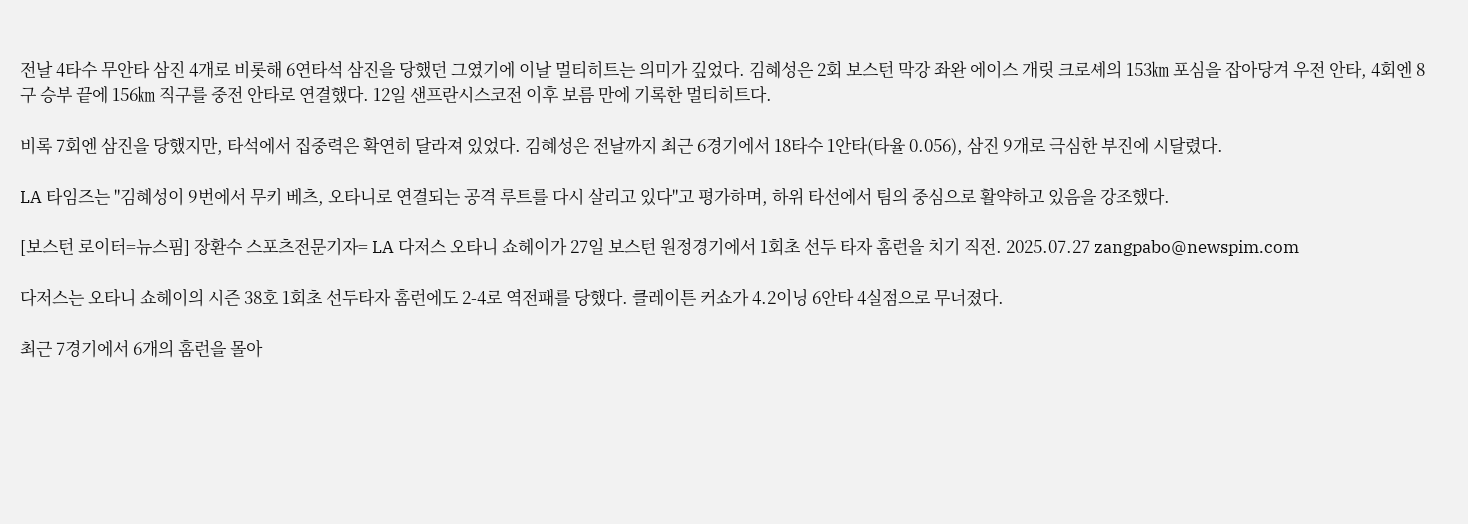전날 4타수 무안타 삼진 4개로 비롯해 6연타석 삼진을 당했던 그였기에 이날 멀티히트는 의미가 깊었다. 김혜성은 2회 보스턴 막강 좌완 에이스 개릿 크로셰의 153㎞ 포심을 잡아당겨 우전 안타, 4회엔 8구 승부 끝에 156㎞ 직구를 중전 안타로 연결했다. 12일 샌프란시스코전 이후 보름 만에 기록한 멀티히트다.

비록 7회엔 삼진을 당했지만, 타석에서 집중력은 확연히 달라져 있었다. 김혜성은 전날까지 최근 6경기에서 18타수 1안타(타율 0.056), 삼진 9개로 극심한 부진에 시달렸다.

LA 타임즈는 "김혜성이 9번에서 무키 베츠, 오타니로 연결되는 공격 루트를 다시 살리고 있다"고 평가하며, 하위 타선에서 팀의 중심으로 활약하고 있음을 강조했다.

[보스턴 로이터=뉴스핌] 장환수 스포츠전문기자= LA 다저스 오타니 쇼헤이가 27일 보스턴 원정경기에서 1회초 선두 타자 홈런을 치기 직전. 2025.07.27 zangpabo@newspim.com

다저스는 오타니 쇼헤이의 시즌 38호 1회초 선두타자 홈런에도 2-4로 역전패를 당했다. 클레이튼 커쇼가 4.2이닝 6안타 4실점으로 무너졌다.

최근 7경기에서 6개의 홈런을 몰아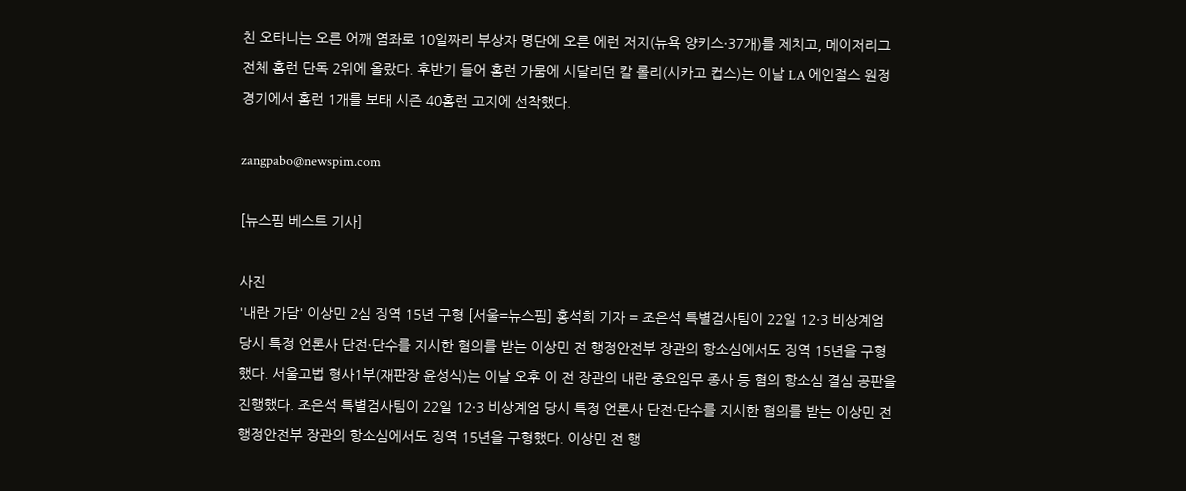친 오타니는 오른 어깨 염좌로 10일짜리 부상자 명단에 오른 에런 저지(뉴욕 양키스·37개)를 제치고, 메이저리그 전체 홈런 단독 2위에 올랐다. 후반기 들어 홈런 가뭄에 시달리던 칼 롤리(시카고 컵스)는 이날 LA 에인절스 원정 경기에서 홈런 1개를 보태 시즌 40홈런 고지에 선착했다.

zangpabo@newspim.com

[뉴스핌 베스트 기사]

사진
'내란 가담' 이상민 2심 징역 15년 구형 [서울=뉴스핌] 홍석희 기자 = 조은석 특별검사팀이 22일 12·3 비상계엄 당시 특정 언론사 단전·단수를 지시한 혐의를 받는 이상민 전 행정안전부 장관의 항소심에서도 징역 15년을 구형했다. 서울고법 형사1부(재판장 윤성식)는 이날 오후 이 전 장관의 내란 중요임무 종사 등 혐의 항소심 결심 공판을 진행했다. 조은석 특별검사팀이 22일 12·3 비상계엄 당시 특정 언론사 단전·단수를 지시한 혐의를 받는 이상민 전 행정안전부 장관의 항소심에서도 징역 15년을 구형했다. 이상민 전 행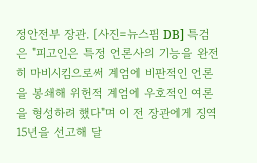정안전부 장관. [사진=뉴스핌 DB] 특검은 "피고인은 특정 언론사의 기능을 완전히 마비시킴으로써 계엄에 비판적인 언론을 봉쇄해 위헌적 계엄에 우호적인 여론을 형성하려 했다"며 이 전 장관에게 징역 15년을 선고해 달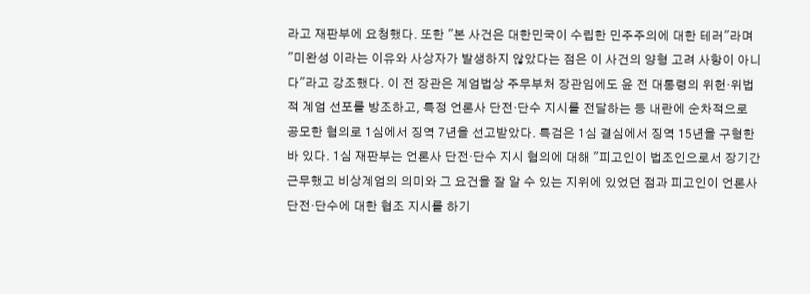라고 재판부에 요청했다. 또한 "본 사건은 대한민국이 수립한 민주주의에 대한 테러"라며 "미완성 이라는 이유와 사상자가 발생하지 않았다는 점은 이 사건의 양형 고려 사항이 아니다"라고 강조했다. 이 전 장관은 계엄법상 주무부처 장관임에도 윤 전 대통령의 위헌·위법적 계엄 선포를 방조하고, 특정 언론사 단전·단수 지시를 전달하는 등 내란에 순차적으로 공모한 혐의로 1심에서 징역 7년을 선고받았다. 특검은 1심 결심에서 징역 15년을 구형한 바 있다. 1심 재판부는 언론사 단전·단수 지시 혐의에 대해 "피고인이 법조인으로서 장기간 근무했고 비상계엄의 의미와 그 요건을 잘 알 수 있는 지위에 있었던 점과 피고인이 언론사 단전·단수에 대한 협조 지시를 하기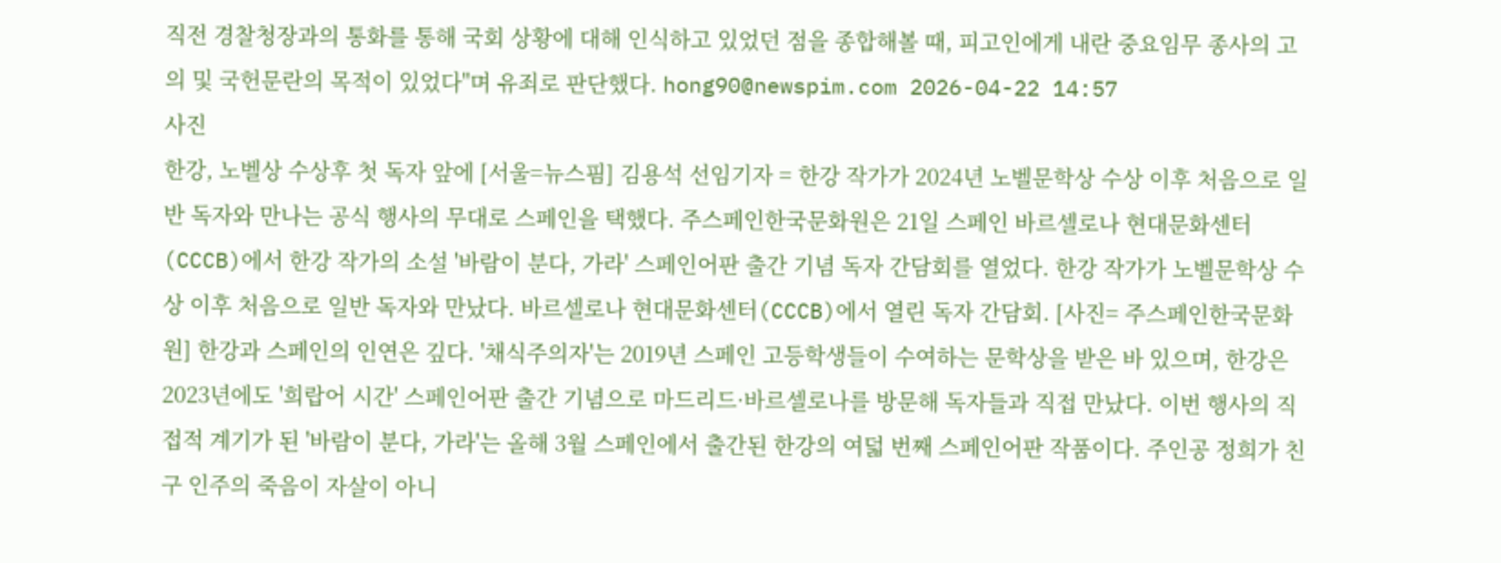직전 경찰청장과의 통화를 통해 국회 상황에 대해 인식하고 있었던 점을 종합해볼 때, 피고인에게 내란 중요임무 종사의 고의 및 국헌문란의 목적이 있었다"며 유죄로 판단했다. hong90@newspim.com 2026-04-22 14:57
사진
한강, 노벨상 수상후 첫 독자 앞에 [서울=뉴스핌] 김용석 선임기자 = 한강 작가가 2024년 노벨문학상 수상 이후 처음으로 일반 독자와 만나는 공식 행사의 무대로 스페인을 택했다. 주스페인한국문화원은 21일 스페인 바르셀로나 현대문화센터(CCCB)에서 한강 작가의 소설 '바람이 분다, 가라' 스페인어판 출간 기념 독자 간담회를 열었다. 한강 작가가 노벨문학상 수상 이후 처음으로 일반 독자와 만났다. 바르셀로나 현대문화센터(CCCB)에서 열린 독자 간담회. [사진= 주스페인한국문화원] 한강과 스페인의 인연은 깊다. '채식주의자'는 2019년 스페인 고등학생들이 수여하는 문학상을 받은 바 있으며, 한강은 2023년에도 '희랍어 시간' 스페인어판 출간 기념으로 마드리드·바르셀로나를 방문해 독자들과 직접 만났다. 이번 행사의 직접적 계기가 된 '바람이 분다, 가라'는 올해 3월 스페인에서 출간된 한강의 여덟 번째 스페인어판 작품이다. 주인공 정희가 친구 인주의 죽음이 자살이 아니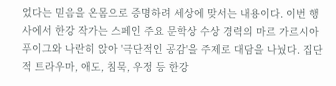었다는 믿음을 온몸으로 증명하려 세상에 맞서는 내용이다. 이번 행사에서 한강 작가는 스페인 주요 문학상 수상 경력의 마르 가르시아 푸이그와 나란히 앉아 '극단적인 공감'을 주제로 대담을 나눴다. 집단적 트라우마, 애도, 침묵, 우정 등 한강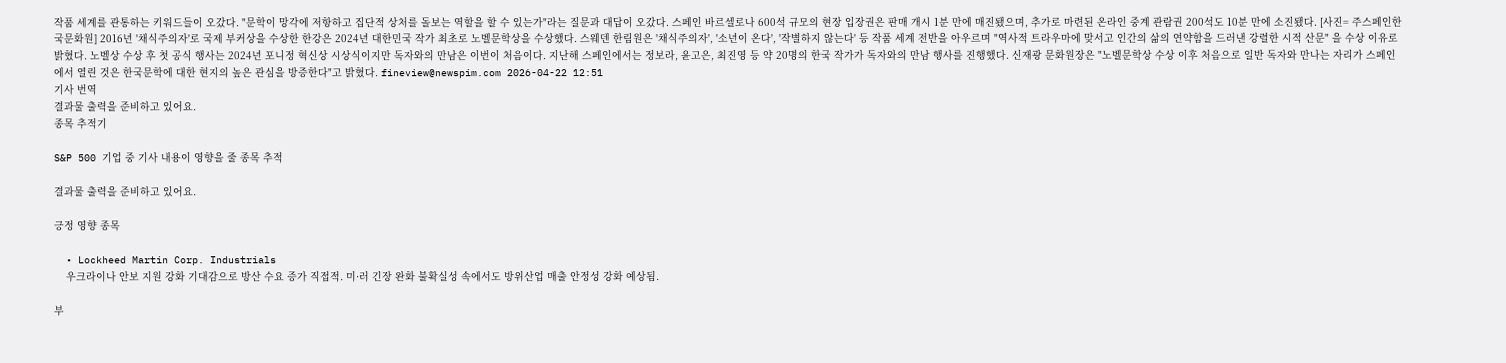작품 세계를 관통하는 키워드들이 오갔다. "문학이 망각에 저항하고 집단적 상처를 돌보는 역할을 할 수 있는가"라는 질문과 대답이 오갔다. 스페인 바르셀로나 600석 규모의 현장 입장권은 판매 개시 1분 만에 매진됐으며, 추가로 마련된 온라인 중계 관람권 200석도 10분 만에 소진됐다. [사진= 주스페인한국문화원] 2016년 '채식주의자'로 국제 부커상을 수상한 한강은 2024년 대한민국 작가 최초로 노벨문학상을 수상했다. 스웨덴 한림원은 '채식주의자', '소년이 온다', '작별하지 않는다' 등 작품 세계 전반을 아우르며 "역사적 트라우마에 맞서고 인간의 삶의 연약함을 드러낸 강렬한 시적 산문" 을 수상 이유로 밝혔다. 노벨상 수상 후 첫 공식 행사는 2024년 포니정 혁신상 시상식이지만 독자와의 만남은 이번이 처음이다. 지난해 스페인에서는 정보라, 윤고은, 최진영 등 약 20명의 한국 작가가 독자와의 만남 행사를 진행했다. 신재광 문화원장은 "노벨문학상 수상 이후 처음으로 일반 독자와 만나는 자리가 스페인에서 열린 것은 한국문학에 대한 현지의 높은 관심을 방증한다"고 밝혔다. fineview@newspim.com 2026-04-22 12:51
기사 번역
결과물 출력을 준비하고 있어요.
종목 추적기

S&P 500 기업 중 기사 내용이 영향을 줄 종목 추적

결과물 출력을 준비하고 있어요.

긍정 영향 종목

  • Lockheed Martin Corp. Industrials
    우크라이나 안보 지원 강화 기대감으로 방산 수요 증가 직접적. 미·러 긴장 완화 불확실성 속에서도 방위산업 매출 안정성 강화 예상됨.

부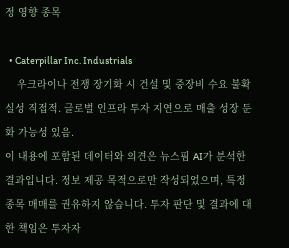정 영향 종목

  • Caterpillar Inc. Industrials
    우크라이나 전쟁 장기화 시 건설 및 중장비 수요 불확실성 직접적. 글로벌 인프라 투자 지연으로 매출 성장 둔화 가능성 있음.
이 내용에 포함된 데이터와 의견은 뉴스핌 AI가 분석한 결과입니다. 정보 제공 목적으로만 작성되었으며, 특정 종목 매매를 권유하지 않습니다. 투자 판단 및 결과에 대한 책임은 투자자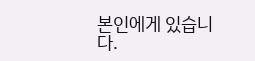본인에게 있습니다.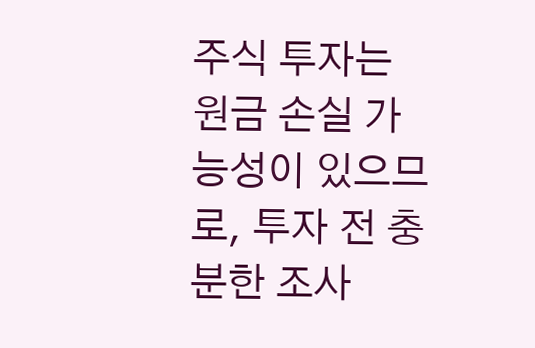주식 투자는 원금 손실 가능성이 있으므로, 투자 전 충분한 조사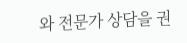와 전문가 상담을 권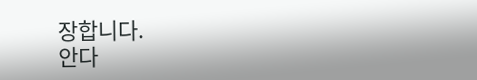장합니다.
안다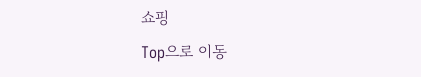쇼핑
Top으로 이동